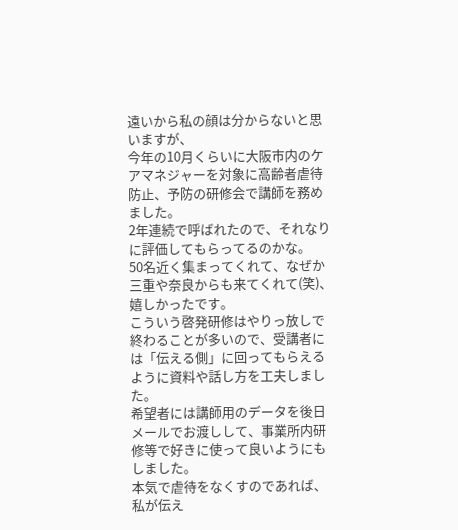遠いから私の顔は分からないと思いますが、
今年の10月くらいに大阪市内のケアマネジャーを対象に高齢者虐待防止、予防の研修会で講師を務めました。
2年連続で呼ばれたので、それなりに評価してもらってるのかな。
50名近く集まってくれて、なぜか三重や奈良からも来てくれて(笑)、嬉しかったです。
こういう啓発研修はやりっ放しで終わることが多いので、受講者には「伝える側」に回ってもらえるように資料や話し方を工夫しました。
希望者には講師用のデータを後日メールでお渡しして、事業所内研修等で好きに使って良いようにもしました。
本気で虐待をなくすのであれば、私が伝え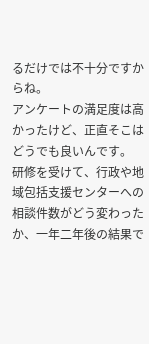るだけでは不十分ですからね。
アンケートの満足度は高かったけど、正直そこはどうでも良いんです。
研修を受けて、行政や地域包括支援センターへの相談件数がどう変わったか、一年二年後の結果で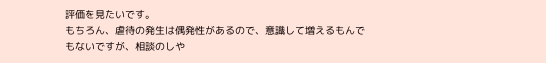評価を見たいです。
もちろん、虐待の発生は偶発性があるので、意識して増えるもんでもないですが、相談のしや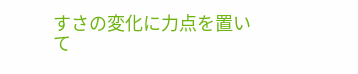すさの変化に力点を置いて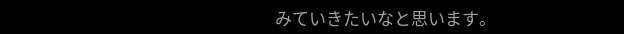みていきたいなと思います。